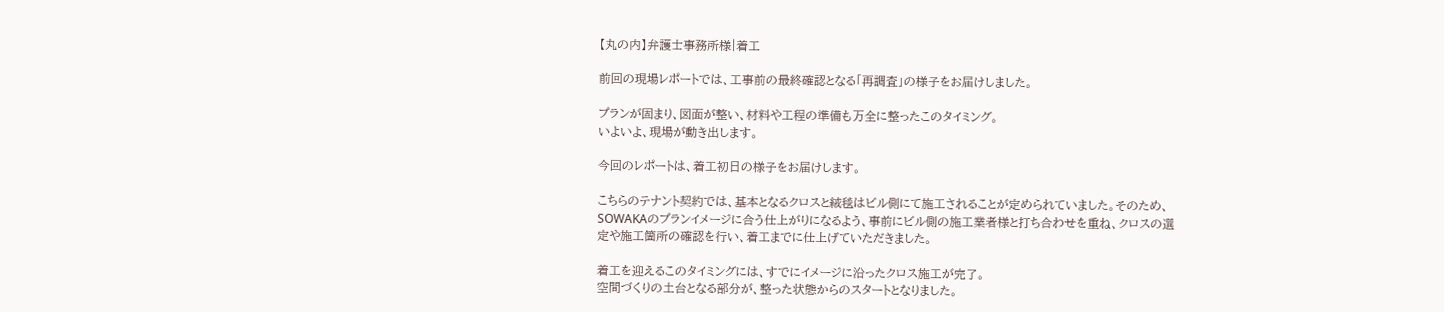【丸の内】弁護士事務所様|着工

前回の現場レポートでは、工事前の最終確認となる「再調査」の様子をお届けしました。

プランが固まり、図面が整い、材料や工程の準備も万全に整ったこのタイミング。
いよいよ、現場が動き出します。

今回のレポートは、着工初日の様子をお届けします。

こちらのテナント契約では、基本となるクロスと絨毯はビル側にて施工されることが定められていました。そのため、SOWAKAのプランイメージに合う仕上がりになるよう、事前にビル側の施工業者様と打ち合わせを重ね、クロスの選定や施工箇所の確認を行い、着工までに仕上げていただきました。

着工を迎えるこのタイミングには、すでにイメージに沿ったクロス施工が完了。
空間づくりの土台となる部分が、整った状態からのスタートとなりました。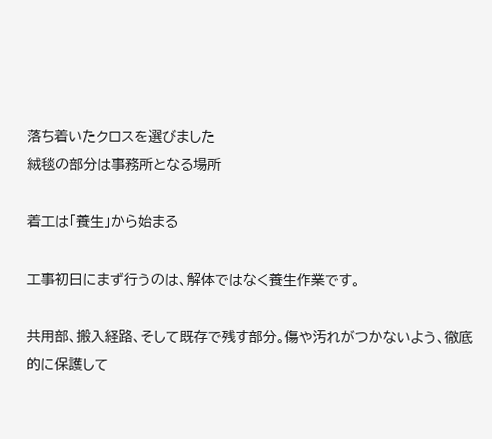落ち着いたクロスを選びました
絨毯の部分は事務所となる場所

着工は「養生」から始まる

工事初日にまず行うのは、解体ではなく養生作業です。

共用部、搬入経路、そして既存で残す部分。傷や汚れがつかないよう、徹底的に保護して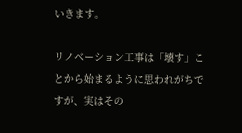いきます。

リノベーション工事は「壊す」ことから始まるように思われがちですが、実はその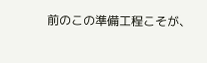前のこの準備工程こそが、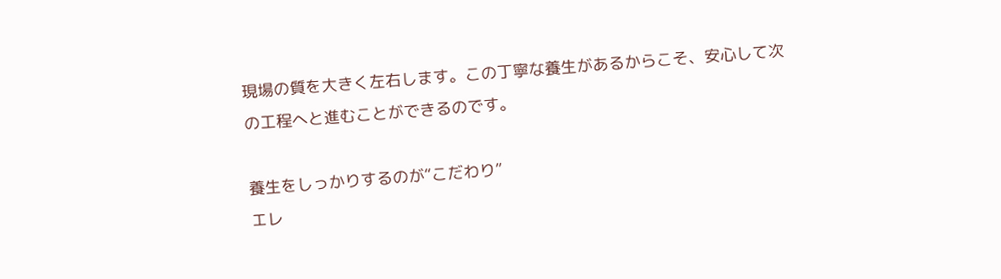現場の質を大きく左右します。この丁寧な養生があるからこそ、安心して次の工程へと進むことができるのです。

養生をしっかりするのが“こだわり”
エレ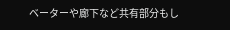ベーターや廊下など共有部分もし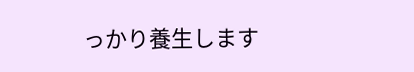っかり養生します